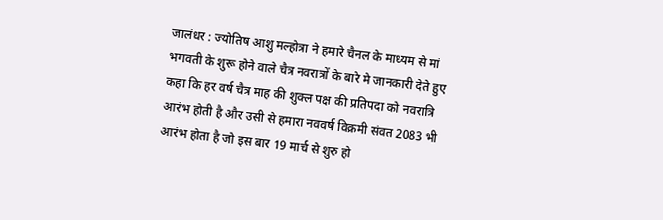जालंधर : ज्योतिष आशु मल्होत्रा ने हमारे चैनल के माध्यम से मां भगवती के शुरू होने वाले चैत्र नवरात्रों के बारे मे जानकारी देते हुए कहा कि हर वर्ष चैत्र माह की शुक्ल पक्ष की प्रतिपदा को नवरात्रि आरंभ होती है और उसी से हमारा नववर्ष विक्रमी संवत 2083 भी आरंभ होता है जो इस बार 19 मार्च से शुरु हो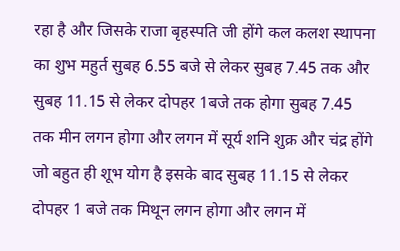रहा है और जिसके राजा बृहस्पति जी होंगे कल कलश स्थापना का शुभ महुर्त सुबह 6.55 बजे से लेकर सुबह 7.45 तक और सुबह 11.15 से लेकर दोपहर 1बजे तक होगा सुबह 7.45 तक मीन लगन होगा और लगन में सूर्य शनि शुक्र और चंद्र होंगे जो बहुत ही शूभ योग है इसके बाद सुबह 11.15 से लेकर दोपहर 1 बजे तक मिथून लगन होगा और लगन में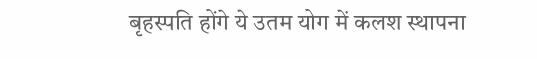बृहस्पति होंगे ये उतम योग में कलश स्थापना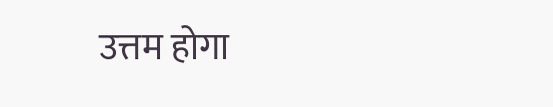उत्तम होगा